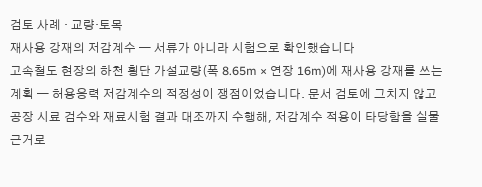검토 사례 · 교량·토목
재사용 강재의 저감계수 — 서류가 아니라 시험으로 확인했습니다
고속철도 현장의 하천 횡단 가설교량(폭 8.65m × 연장 16m)에 재사용 강재를 쓰는 계획 — 허용응력 저감계수의 적정성이 쟁점이었습니다. 문서 검토에 그치지 않고 공장 시료 검수와 재료시험 결과 대조까지 수행해, 저감계수 적용이 타당함을 실물 근거로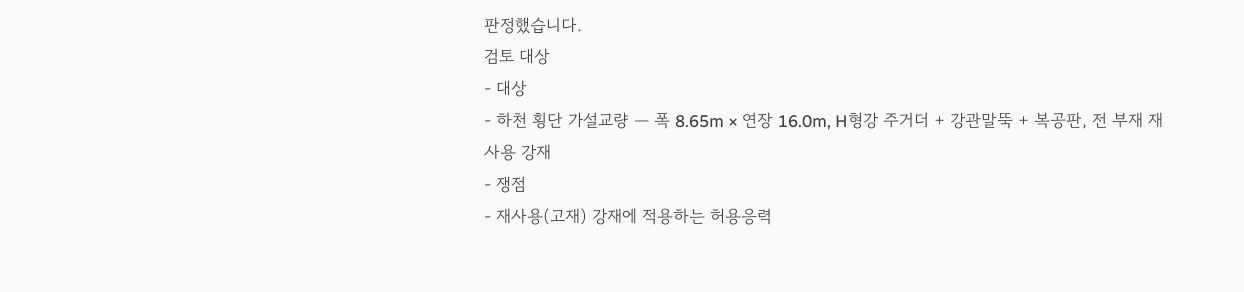판정했습니다.
검토 대상
- 대상
- 하천 횡단 가설교량 — 폭 8.65m × 연장 16.0m, H형강 주거더 + 강관말뚝 + 복공판, 전 부재 재사용 강재
- 쟁점
- 재사용(고재) 강재에 적용하는 허용응력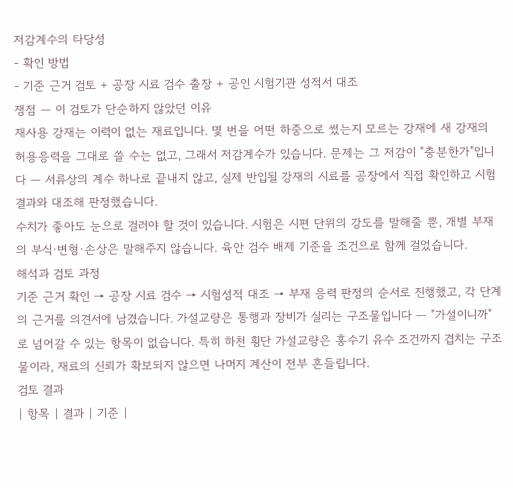저감계수의 타당성
- 확인 방법
- 기준 근거 검토 + 공장 시료 검수 출장 + 공인 시험기관 성적서 대조
쟁점 — 이 검토가 단순하지 않았던 이유
재사용 강재는 이력이 없는 재료입니다. 몇 번을 어떤 하중으로 썼는지 모르는 강재에 새 강재의 허용응력을 그대로 쓸 수는 없고, 그래서 저감계수가 있습니다. 문제는 그 저감이 "충분한가"입니다 — 서류상의 계수 하나로 끝내지 않고, 실제 반입될 강재의 시료를 공장에서 직접 확인하고 시험 결과와 대조해 판정했습니다.
수치가 좋아도 눈으로 걸러야 할 것이 있습니다. 시험은 시편 단위의 강도를 말해줄 뿐, 개별 부재의 부식·변형·손상은 말해주지 않습니다. 육안 검수 배제 기준을 조건으로 함께 걸었습니다.
해석과 검토 과정
기준 근거 확인 → 공장 시료 검수 → 시험성적 대조 → 부재 응력 판정의 순서로 진행했고, 각 단계의 근거를 의견서에 남겼습니다. 가설교량은 통행과 장비가 실리는 구조물입니다 — "가설이니까"로 넘어갈 수 있는 항목이 없습니다. 특히 하천 횡단 가설교량은 홍수기 유수 조건까지 겹치는 구조물이라, 재료의 신뢰가 확보되지 않으면 나머지 계산이 전부 흔들립니다.
검토 결과
| 항목 | 결과 | 기준 |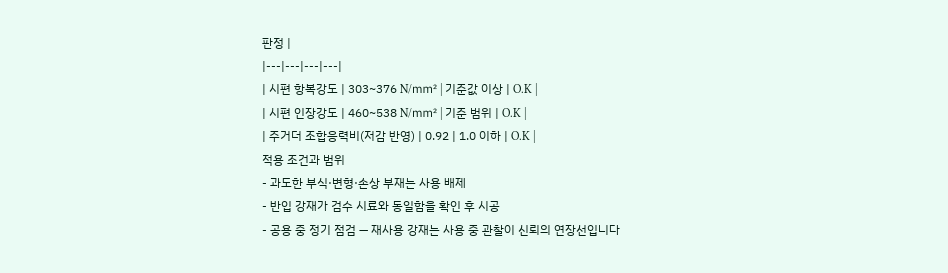판정 |
|---|---|---|---|
| 시편 항복강도 | 303~376 N/㎟ | 기준값 이상 | O.K |
| 시편 인장강도 | 460~538 N/㎟ | 기준 범위 | O.K |
| 주거더 조합응력비(저감 반영) | 0.92 | 1.0 이하 | O.K |
적용 조건과 범위
- 과도한 부식·변형·손상 부재는 사용 배제
- 반입 강재가 검수 시료와 동일함을 확인 후 시공
- 공용 중 정기 점검 — 재사용 강재는 사용 중 관찰이 신뢰의 연장선입니다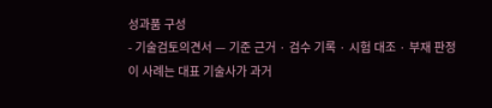성과품 구성
- 기술검토의견서 — 기준 근거 · 검수 기록 · 시험 대조 · 부재 판정
이 사례는 대표 기술사가 과거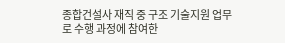종합건설사 재직 중 구조 기술지원 업무로 수행 과정에 참여한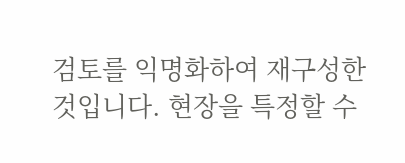검토를 익명화하여 재구성한 것입니다. 현장을 특정할 수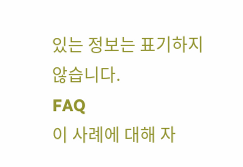있는 정보는 표기하지 않습니다.
FAQ
이 사례에 대해 자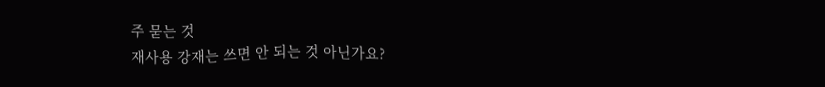주 묻는 것
재사용 강재는 쓰면 안 되는 것 아닌가요?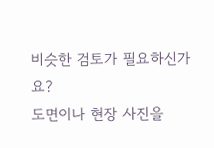비슷한 검토가 필요하신가요?
도면이나 현장 사진을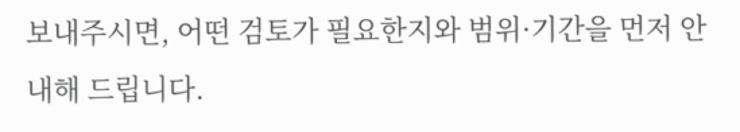보내주시면, 어떤 검토가 필요한지와 범위·기간을 먼저 안내해 드립니다.